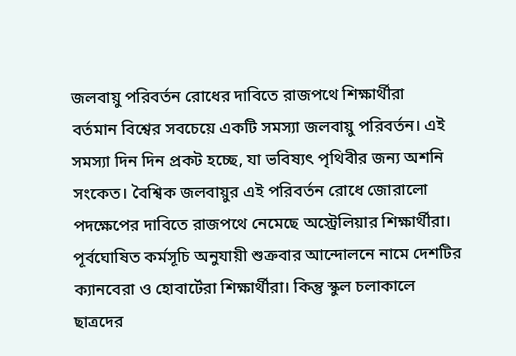জলবায়ু পরিবর্তন রোধের দাবিতে রাজপথে শিক্ষার্থীরা
বর্তমান বিশ্বের সবচেয়ে একটি সমস্যা জলবায়ু পরিবর্তন। এই সমস্যা দিন দিন প্রকট হচ্ছে, যা ভবিষ্যৎ পৃথিবীর জন্য অশনি সংকেত। বৈশ্বিক জলবায়ুর এই পরিবর্তন রোধে জোরালো পদক্ষেপের দাবিতে রাজপথে নেমেছে অস্ট্রেলিয়ার শিক্ষার্থীরা।
পূর্বঘোষিত কর্মসূচি অনুযায়ী শুক্রবার আন্দোলনে নামে দেশটির ক্যানবেরা ও হোবার্টেরা শিক্ষার্থীরা। কিন্তু স্কুল চলাকালে ছাত্রদের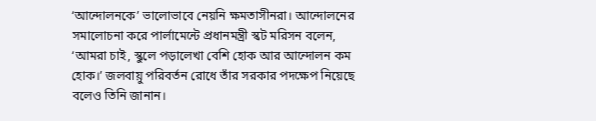‘আন্দোলনকে’ ভালোভাবে নেয়নি ক্ষমতাসীনরা। আন্দোলনের সমালোচনা করে পার্লামেন্টে প্রধানমন্ত্রী স্কট মরিসন বলেন, ‘আমরা চাই, স্কুলে পড়ালেখা বেশি হোক আর আন্দোলন কম হোক।’ জলবায়ু পরিবর্তন রোধে তাঁর সরকার পদক্ষেপ নিয়েছে বলেও তিনি জানান।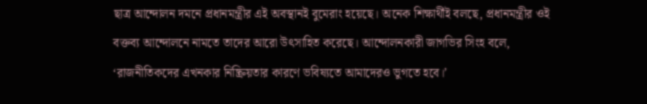ছাত্র আন্দোলন দমনে প্রধানমন্ত্রীর এই অবস্থানই বুমেরাং হয়েছে। অনেক শিক্ষার্থীই বলছে, প্রধানমন্ত্রীর ওই বক্তব্য আন্দোলনে নামতে তাদের আরো উৎসাহিত করেছে। আন্দোলনকারী জাগভির সিংহ বলে, ‘রাজনীতিকদের এখনকার নিষ্ক্রিয়তার কারণে ভবিষ্যতে আমাদেরও ভুগতে হবে।’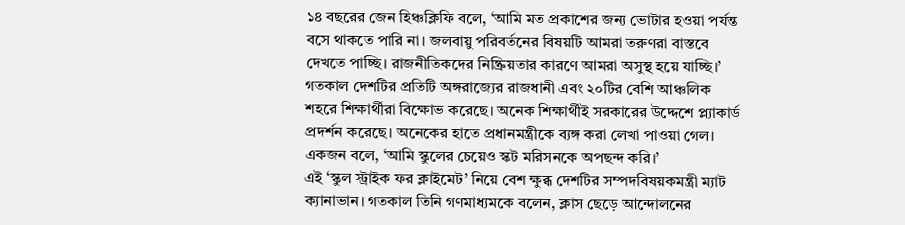১৪ বছরের জেন হিঞ্চক্লিফি বলে, ‘আমি মত প্রকাশের জন্য ভোটার হওয়া পর্যন্ত বসে থাকতে পারি না। জলবায়ু পরিবর্তনের বিষয়টি আমরা তরুণরা বাস্তবে দেখতে পাচ্ছি। রাজনীতিকদের নিষ্ক্রিয়তার কারণে আমরা অসুস্থ হয়ে যাচ্ছি।’
গতকাল দেশটির প্রতিটি অঙ্গরাজ্যের রাজধানী এবং ২০টির বেশি আঞ্চলিক শহরে শিক্ষার্থীরা বিক্ষোভ করেছে। অনেক শিক্ষার্থীই সরকারের উদ্দেশে প্ল্যাকার্ড প্রদর্শন করেছে। অনেকের হাতে প্রধানমন্ত্রীকে ব্যঙ্গ করা লেখা পাওয়া গেল। একজন বলে, ‘আমি স্কুলের চেয়েও স্কট মরিসনকে অপছন্দ করি।’
এই ‘স্কুল স্ট্রাইক ফর ক্লাইমেট’ নিয়ে বেশ ক্ষুব্ধ দেশটির সম্পদবিষয়কমন্ত্রী ম্যাট ক্যানাভান। গতকাল তিনি গণমাধ্যমকে বলেন, ক্লাস ছেড়ে আন্দোলনের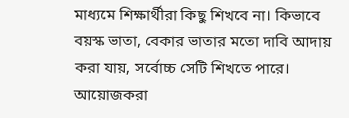মাধ্যমে শিক্ষার্থীরা কিছু শিখবে না। কিভাবে বয়স্ক ভাতা, বেকার ভাতার মতো দাবি আদায় করা যায়, সর্বোচ্চ সেটি শিখতে পারে।
আয়োজকরা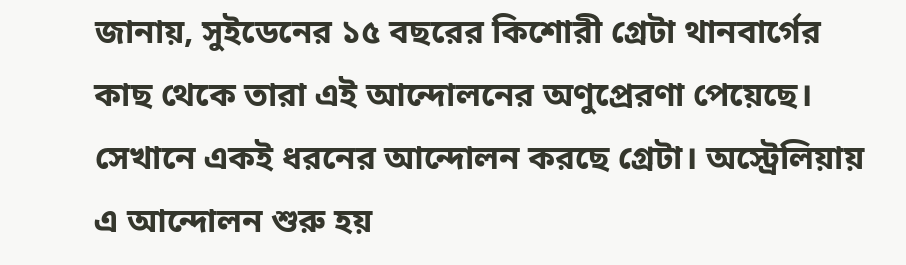জানায়, সুইডেনের ১৫ বছরের কিশোরী গ্রেটা থানবার্গের কাছ থেকে তারা এই আন্দোলনের অণুপ্রেরণা পেয়েছে। সেখানে একই ধরনের আন্দোলন করছে গ্রেটা। অস্ট্রেলিয়ায় এ আন্দোলন শুরু হয়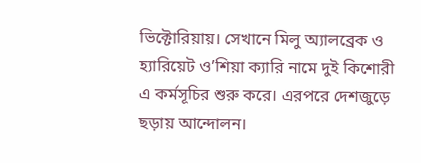ভিক্টোরিয়ায়। সেখানে মিলু অ্যালব্রেক ও হ্যারিয়েট ও’শিয়া ক্যারি নামে দুই কিশোরী এ কর্মসূচির শুরু করে। এরপরে দেশজুড়ে ছড়ায় আন্দোলন।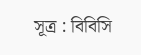সূত্র : বিবিসি